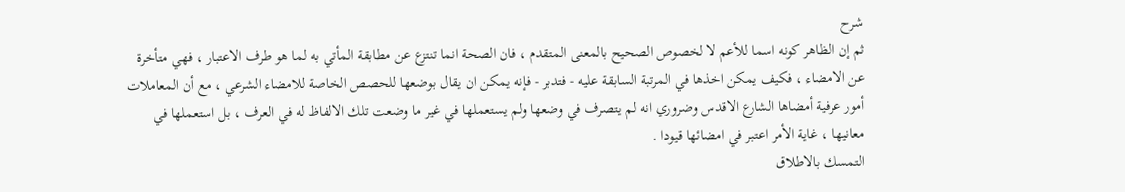شرح
ثم إن الظاهر كونه اسما للأعم لا لخصوص الصحيح بالمعنى المتقدم ، فان الصحة انما تنتزع عن مطابقة المأتي به لما هو طرف الاعتبار ، فهي متأخرة عن الامضاء ، فكيف يمكن اخذها في المرتبة السابقة عليه - فتدبر - فإنه يمكن ان يقال بوضعها للحصص الخاصة للامضاء الشرعي ، مع أن المعاملات أمور عرفية أمضاها الشارع الاقدس وضروري انه لم يتصرف في وضعها ولم يستعملها في غير ما وضعت تلك الالفاظ له في العرف ، بل استعملها في معانيها ، غاية الأمر اعتبر في امضائها قيودا .
التمسك بالاطلاق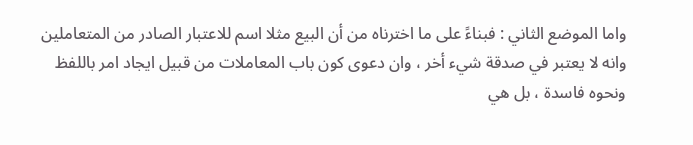واما الموضع الثاني : فبناءً على ما اخترناه من أن البيع مثلا اسم للاعتبار الصادر من المتعاملين وانه لا يعتبر في صدقة شيء أخر ، وان دعوى كون باب المعاملات من قبيل ايجاد امر باللفظ ونحوه فاسدة ، بل هي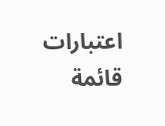اعتبارات قائمة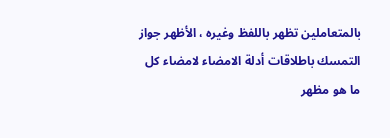بالمتعاملين تظهر باللفظ وغيره ، الأظهر جواز التمسك باطلاقات أدلة الامضاء لامضاء كل ما هو مظهر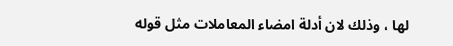لها ، وذلك لان أدلة امضاء المعاملات مثل قوله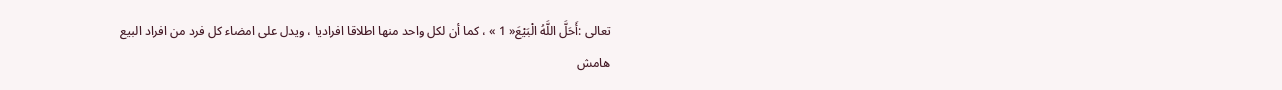تعالى :أَحَلَّ اللَّهُ الْبَيْعَ« 1 » ، كما أن لكل واحد منها اطلاقا افراديا ، ويدل على امضاء كل فرد من افراد البيع
هامش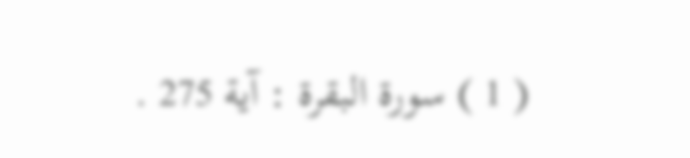( 1 ) سورة البقرة : آية 275 .